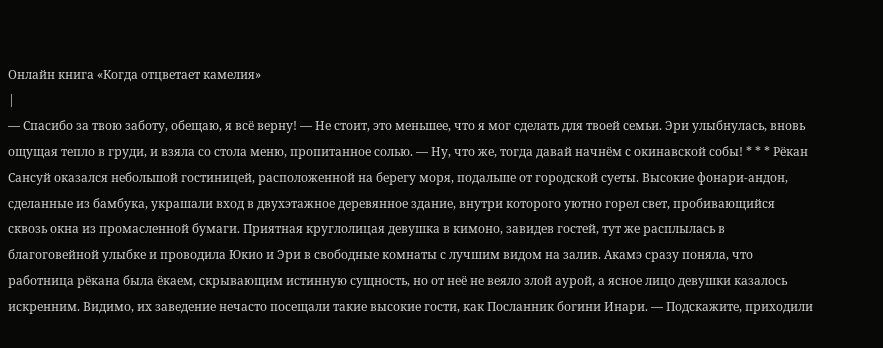Онлайн книга «Когда отцветает камелия»
|
— Спасибо за твою заботу, обещаю, я всё верну! — Не стоит, это меньшее, что я мог сделать для твоей семьи. Эри улыбнулась, вновь ощущая тепло в груди, и взяла со стола меню, пропитанное солью. — Ну, что же, тогда давай начнём с окинавской собы! * * * Рёкан Сансуй оказался небольшой гостиницей, расположенной на берегу моря, подальше от городской суеты. Высокие фонари-андон, сделанные из бамбука, украшали вход в двухэтажное деревянное здание, внутри которого уютно горел свет, пробивающийся сквозь окна из промасленной бумаги. Приятная круглолицая девушка в кимоно, завидев гостей, тут же расплылась в благоговейной улыбке и проводила Юкио и Эри в свободные комнаты с лучшим видом на залив. Акамэ сразу поняла, что работница рёкана была ёкаем, скрывающим истинную сущность, но от неё не веяло злой аурой, а ясное лицо девушки казалось искренним. Видимо, их заведение нечасто посещали такие высокие гости, как Посланник богини Инари. — Подскажите, приходили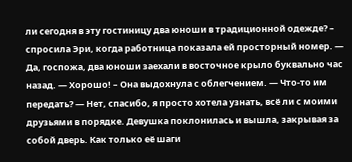ли сегодня в эту гостиницу два юноши в традиционной одежде? – спросила Эри, когда работница показала ей просторный номер. — Да, госпожа, два юноши заехали в восточное крыло буквально час назад. — Хорошо! – Она выдохнула с облегчением. — Что-то им передать? — Нет, спасибо, я просто хотела узнать, всё ли с моими друзьями в порядке. Девушка поклонилась и вышла, закрывая за собой дверь. Как только её шаги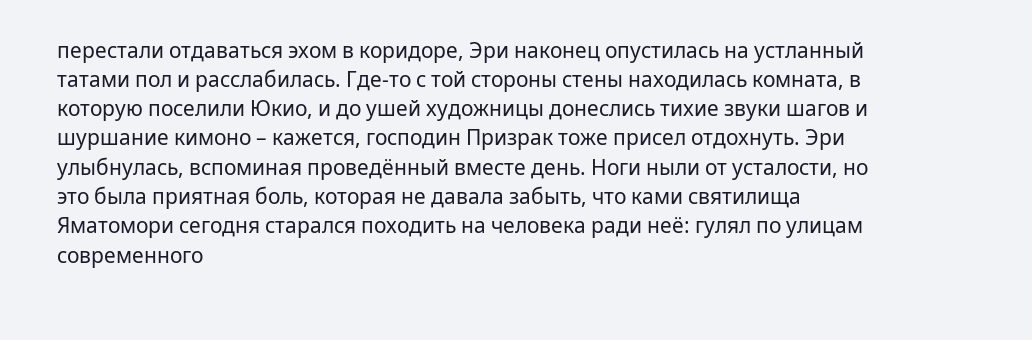перестали отдаваться эхом в коридоре, Эри наконец опустилась на устланный татами пол и расслабилась. Где-то с той стороны стены находилась комната, в которую поселили Юкио, и до ушей художницы донеслись тихие звуки шагов и шуршание кимоно – кажется, господин Призрак тоже присел отдохнуть. Эри улыбнулась, вспоминая проведённый вместе день. Ноги ныли от усталости, но это была приятная боль, которая не давала забыть, что ками святилища Яматомори сегодня старался походить на человека ради неё: гулял по улицам современного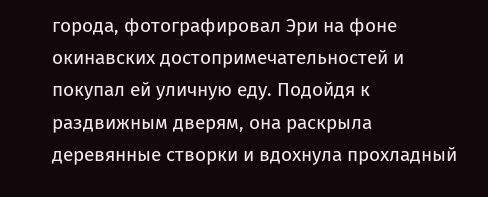города, фотографировал Эри на фоне окинавских достопримечательностей и покупал ей уличную еду. Подойдя к раздвижным дверям, она раскрыла деревянные створки и вдохнула прохладный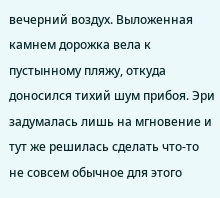вечерний воздух. Выложенная камнем дорожка вела к пустынному пляжу, откуда доносился тихий шум прибоя. Эри задумалась лишь на мгновение и тут же решилась сделать что-то не совсем обычное для этого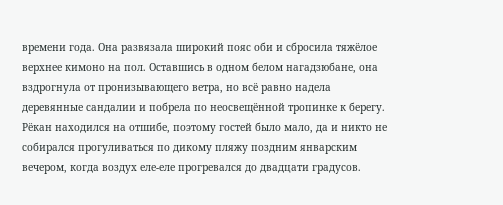времени года. Она развязала широкий пояс оби и сбросила тяжёлое верхнее кимоно на пол. Оставшись в одном белом нагадзюбане, она вздрогнула от пронизывающего ветра, но всё равно надела деревянные сандалии и побрела по неосвещённой тропинке к берегу. Рёкан находился на отшибе, поэтому гостей было мало, да и никто не собирался прогуливаться по дикому пляжу поздним январским вечером, когда воздух еле-еле прогревался до двадцати градусов.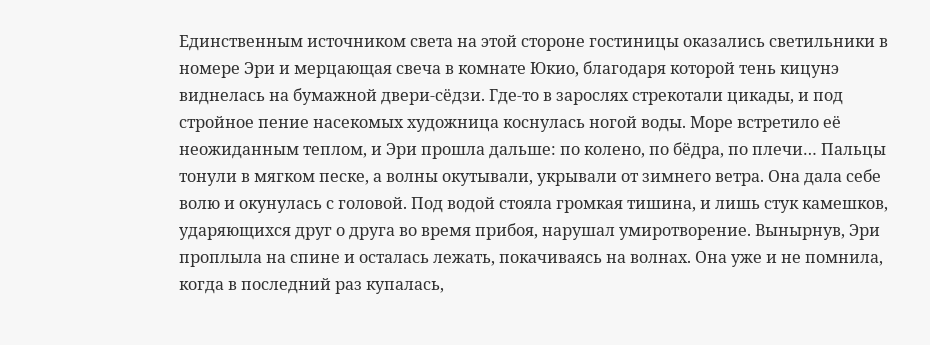Единственным источником света на этой стороне гостиницы оказались светильники в номере Эри и мерцающая свеча в комнате Юкио, благодаря которой тень кицунэ виднелась на бумажной двери-сёдзи. Где-то в зарослях стрекотали цикады, и под стройное пение насекомых художница коснулась ногой воды. Море встретило её неожиданным теплом, и Эри прошла дальше: по колено, по бёдра, по плечи… Пальцы тонули в мягком песке, а волны окутывали, укрывали от зимнего ветра. Она дала себе волю и окунулась с головой. Под водой стояла громкая тишина, и лишь стук камешков, ударяющихся друг о друга во время прибоя, нарушал умиротворение. Вынырнув, Эри проплыла на спине и осталась лежать, покачиваясь на волнах. Она уже и не помнила, когда в последний раз купалась,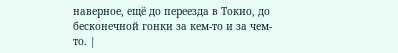наверное, ещё до переезда в Токио, до бесконечной гонки за кем-то и за чем-то. |